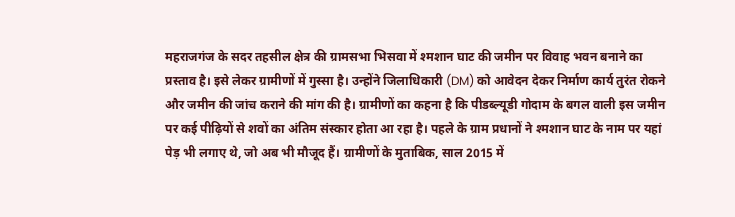महराजगंज के सदर तहसील क्षेत्र की ग्रामसभा भिसवा में श्मशान घाट की जमीन पर विवाह भवन बनाने का प्रस्ताव है। इसे लेकर ग्रामीणों में गुस्सा है। उन्होंने जिलाधिकारी (DM) को आवेदन देकर निर्माण कार्य तुरंत रोकने और जमीन की जांच कराने की मांग की है। ग्रामीणों का कहना है कि पीडब्ल्यूडी गोदाम के बगल वाली इस जमीन पर कई पीढ़ियों से शवों का अंतिम संस्कार होता आ रहा है। पहले के ग्राम प्रधानों ने श्मशान घाट के नाम पर यहां पेड़ भी लगाए थे, जो अब भी मौजूद हैं। ग्रामीणों के मुताबिक, साल 2015 में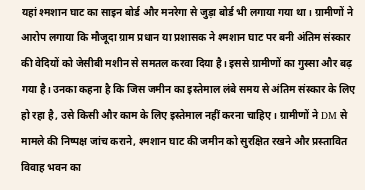यहां श्मशान घाट का साइन बोर्ड और मनरेगा से जुड़ा बोर्ड भी लगाया गया था। ग्रामीणों ने आरोप लगाया कि मौजूदा ग्राम प्रधान या प्रशासक ने श्मशान घाट पर बनी अंतिम संस्कार की वेदियों को जेसीबी मशीन से समतल करवा दिया है। इससे ग्रामीणों का गुस्सा और बढ़ गया है। उनका कहना है कि जिस जमीन का इस्तेमाल लंबे समय से अंतिम संस्कार के लिए हो रहा है, उसे किसी और काम के लिए इस्तेमाल नहीं करना चाहिए। ग्रामीणों ने DM से मामले की निष्पक्ष जांच कराने, श्मशान घाट की जमीन को सुरक्षित रखने और प्रस्तावित विवाह भवन का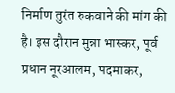निर्माण तुरंत रुकवाने की मांग की है। इस दौरान मुन्ना भास्कर, पूर्व प्रधान नूरआलम, पदमाकर,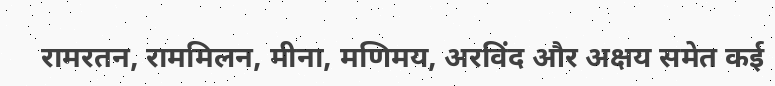रामरतन, राममिलन, मीना, मणिमय, अरविंद और अक्षय समेत कई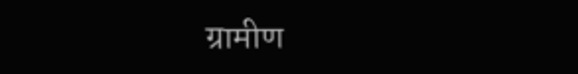ग्रामीण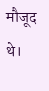मौजूद थे।